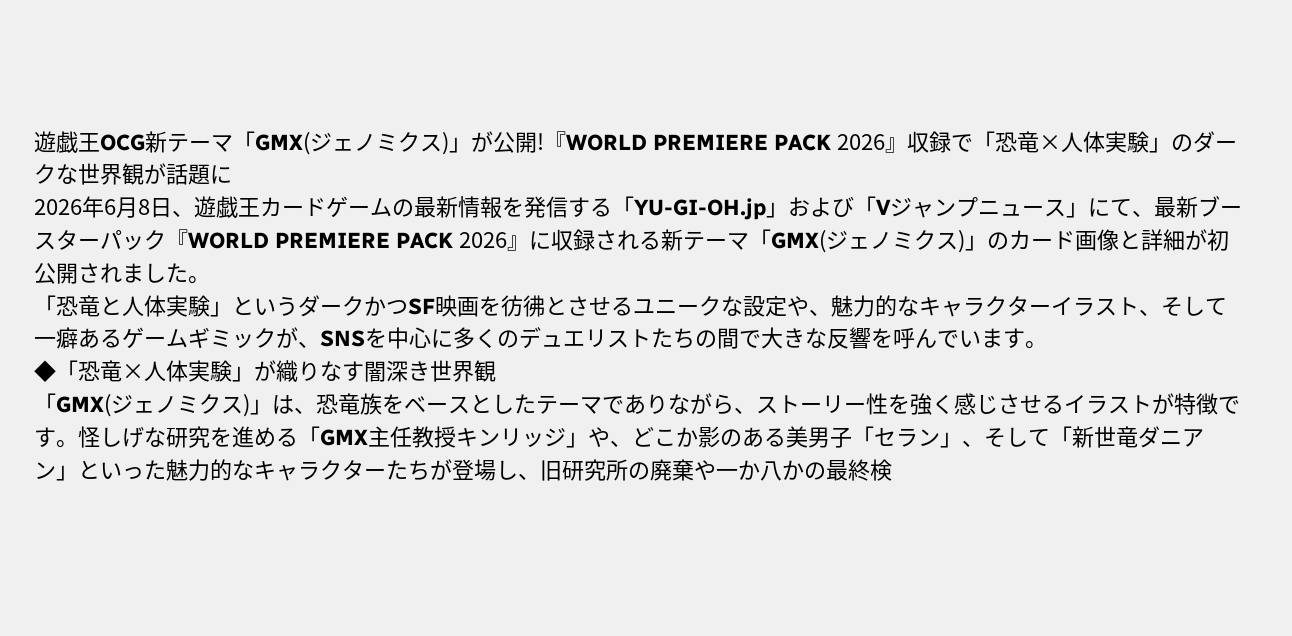遊戯王OCG新テーマ「GMX(ジェノミクス)」が公開!『WORLD PREMIERE PACK 2026』収録で「恐竜×人体実験」のダークな世界観が話題に
2026年6月8日、遊戯王カードゲームの最新情報を発信する「YU-GI-OH.jp」および「Vジャンプニュース」にて、最新ブースターパック『WORLD PREMIERE PACK 2026』に収録される新テーマ「GMX(ジェノミクス)」のカード画像と詳細が初公開されました。
「恐竜と人体実験」というダークかつSF映画を彷彿とさせるユニークな設定や、魅力的なキャラクターイラスト、そして一癖あるゲームギミックが、SNSを中心に多くのデュエリストたちの間で大きな反響を呼んでいます。
◆「恐竜×人体実験」が織りなす闇深き世界観
「GMX(ジェノミクス)」は、恐竜族をベースとしたテーマでありながら、ストーリー性を強く感じさせるイラストが特徴です。怪しげな研究を進める「GMX主任教授キンリッジ」や、どこか影のある美男子「セラン」、そして「新世竜ダニアン」といった魅力的なキャラクターたちが登場し、旧研究所の廃棄や一か八かの最終検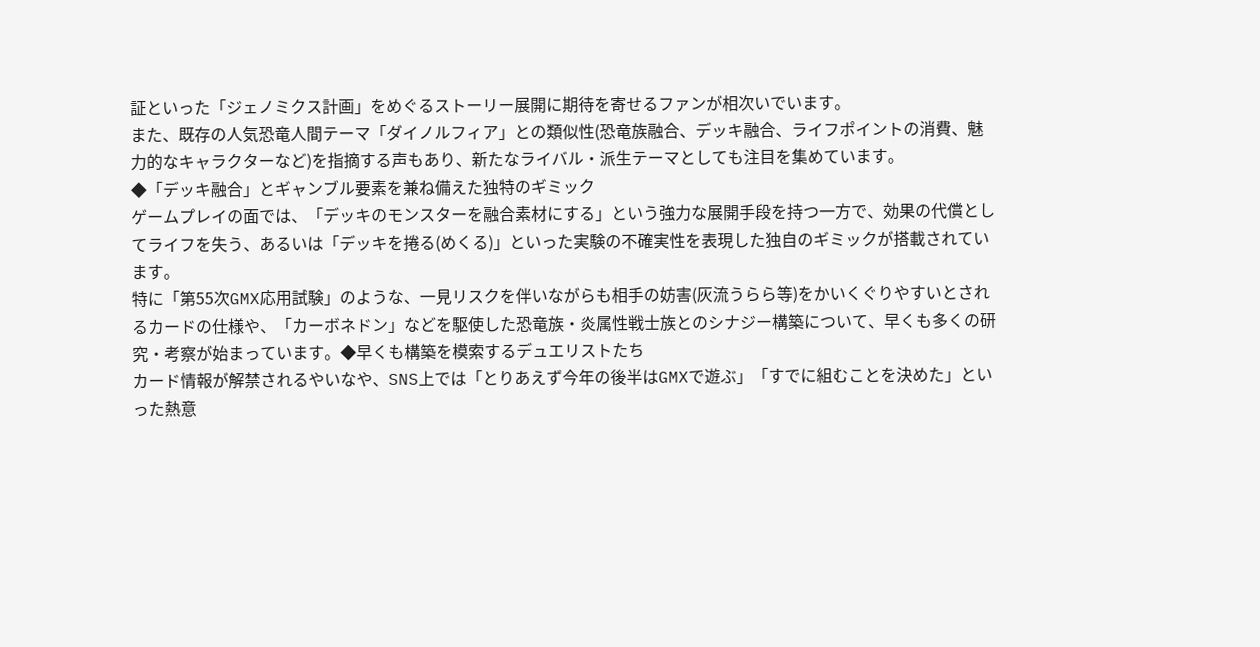証といった「ジェノミクス計画」をめぐるストーリー展開に期待を寄せるファンが相次いでいます。
また、既存の人気恐竜人間テーマ「ダイノルフィア」との類似性(恐竜族融合、デッキ融合、ライフポイントの消費、魅力的なキャラクターなど)を指摘する声もあり、新たなライバル・派生テーマとしても注目を集めています。
◆「デッキ融合」とギャンブル要素を兼ね備えた独特のギミック
ゲームプレイの面では、「デッキのモンスターを融合素材にする」という強力な展開手段を持つ一方で、効果の代償としてライフを失う、あるいは「デッキを捲る(めくる)」といった実験の不確実性を表現した独自のギミックが搭載されています。
特に「第55次GMX応用試験」のような、一見リスクを伴いながらも相手の妨害(灰流うらら等)をかいくぐりやすいとされるカードの仕様や、「カーボネドン」などを駆使した恐竜族・炎属性戦士族とのシナジー構築について、早くも多くの研究・考察が始まっています。◆早くも構築を模索するデュエリストたち
カード情報が解禁されるやいなや、SNS上では「とりあえず今年の後半はGMXで遊ぶ」「すでに組むことを決めた」といった熱意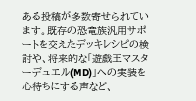ある投稿が多数寄せられています。既存の恐竜族汎用サポートを交えたデッキレシピの検討や、将来的な「遊戯王マスターデュエル(MD)」への実装を心待ちにする声など、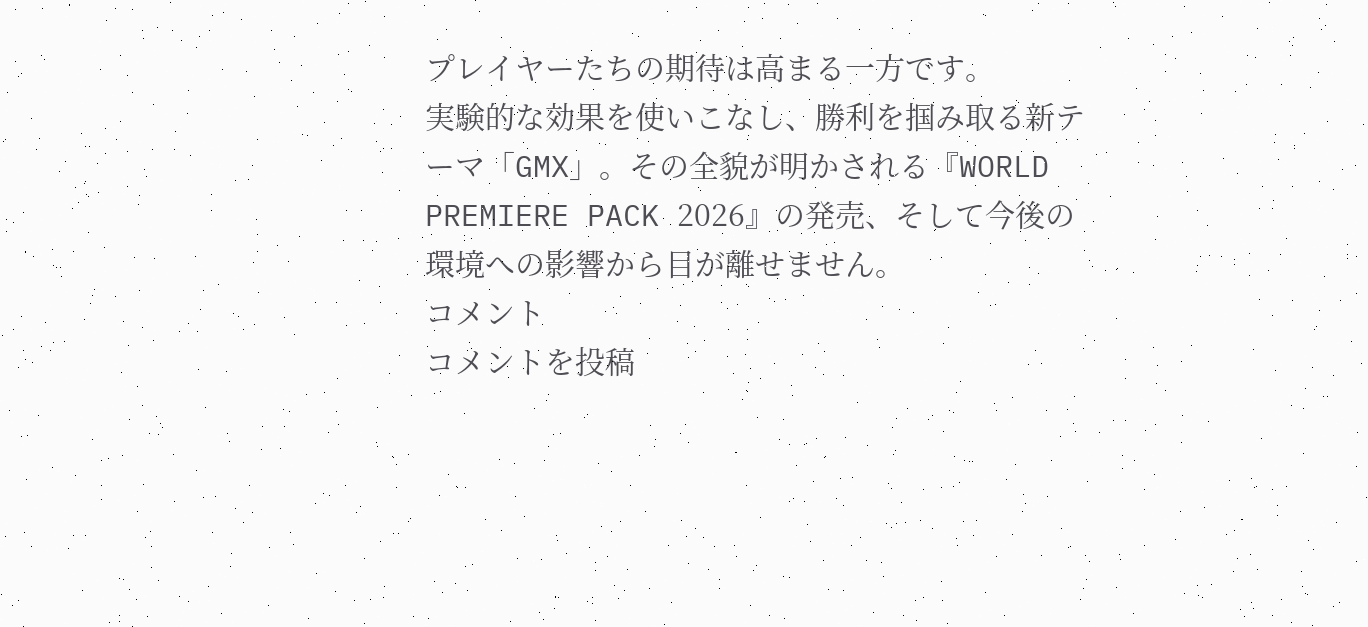プレイヤーたちの期待は高まる一方です。
実験的な効果を使いこなし、勝利を掴み取る新テーマ「GMX」。その全貌が明かされる『WORLD PREMIERE PACK 2026』の発売、そして今後の環境への影響から目が離せません。
コメント
コメントを投稿